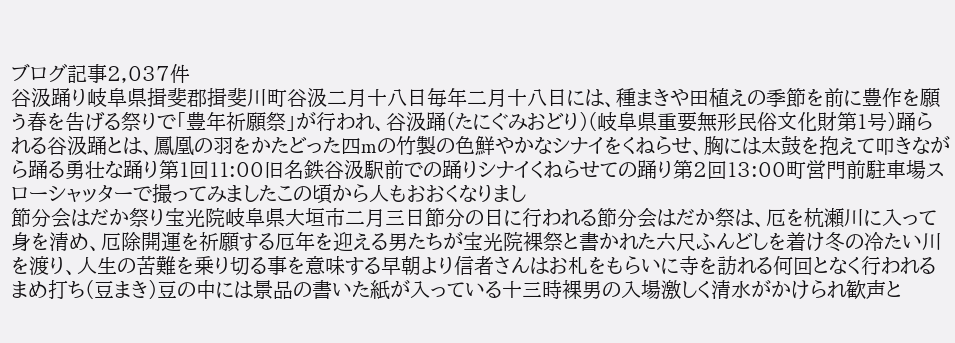ブログ記事2,037件
谷汲踊り岐阜県揖斐郡揖斐川町谷汲二月十八日毎年二月十八日には、種まきや田植えの季節を前に豊作を願う春を告げる祭りで「豊年祈願祭」が行われ、谷汲踊(たにぐみおどり)(岐阜県重要無形民俗文化財第1号)踊られる谷汲踊とは、鳳凰の羽をかたどった四mの竹製の色鮮やかなシナイをくねらせ、胸には太鼓を抱えて叩きながら踊る勇壮な踊り第1回11:00旧名鉄谷汲駅前での踊りシナイくねらせての踊り第2回13:00町営門前駐車場スローシャッターで撮ってみましたこの頃から人もおおくなりまし
節分会はだか祭り宝光院岐阜県大垣市二月三日節分の日に行われる節分会はだか祭は、厄を杭瀬川に入って身を清め、厄除開運を祈願する厄年を迎える男たちが宝光院裸祭と書かれた六尺ふんどしを着け冬の冷たい川を渡り、人生の苦難を乗り切る事を意味する早朝より信者さんはお札をもらいに寺を訪れる何回となく行われるまめ打ち(豆まき)豆の中には景品の書いた紙が入っている十三時裸男の入場激しく清水がかけられ歓声と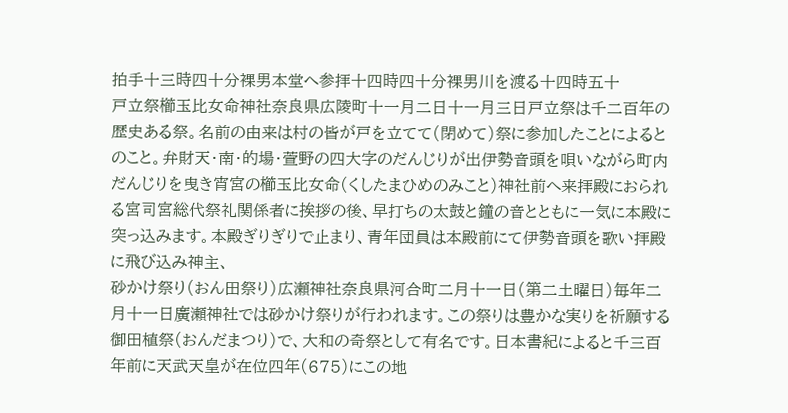拍手十三時四十分裸男本堂へ参拝十四時四十分裸男川を渡る十四時五十
戸立祭櫛玉比女命神社奈良県広陵町十一月二日十一月三日戸立祭は千二百年の歴史ある祭。名前の由来は村の皆が戸を立てて(閉めて)祭に参加したことによるとのこと。弁財天・南・的場・萱野の四大字のだんじりが出伊勢音頭を唄いながら町内だんじりを曳き宵宮の櫛玉比女命(くしたまひめのみこと)神社前へ来拝殿におられる宮司宮総代祭礼関係者に挨拶の後、早打ちの太鼓と鐘の音とともに一気に本殿に突っ込みます。本殿ぎりぎりで止まり、青年団員は本殿前にて伊勢音頭を歌い拝殿に飛び込み神主、
砂かけ祭り(おん田祭り)広瀬神社奈良県河合町二月十一日(第二土曜日)毎年二月十一日廣瀬神社では砂かけ祭りが行われます。この祭りは豊かな実りを祈願する御田植祭(おんだまつり)で、大和の奇祭として有名です。日本書紀によると千三百年前に天武天皇が在位四年(675)にこの地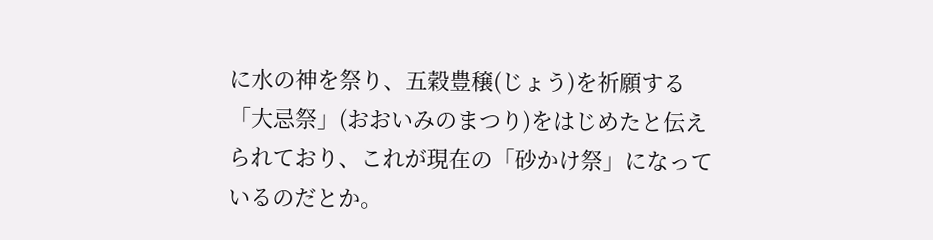に水の神を祭り、五穀豊穣(じょう)を祈願する「大忌祭」(おおいみのまつり)をはじめたと伝えられており、これが現在の「砂かけ祭」になっているのだとか。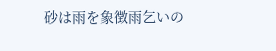砂は雨を象徴雨乞いの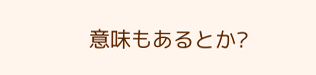意味もあるとか?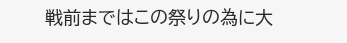戦前まではこの祭りの為に大